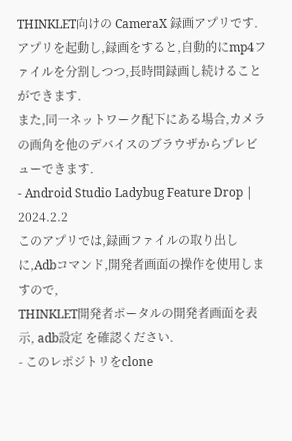THINKLET向けの CameraX 録画アプリです.
アプリを起動し,録画をすると,自動的にmp4ファイルを分割しつつ,長時間録画し続けることができます.
また,同一ネットワーク配下にある場合,カメラの画角を他のデバイスのブラウザからプレビューできます.
- Android Studio Ladybug Feature Drop | 2024.2.2
このアプリでは,録画ファイルの取り出しに,Adbコマンド,開発者画面の操作を使用しますので,
THINKLET開発者ポータルの開発者画面を表示, adb設定 を確認ください.
- このレポジトリをclone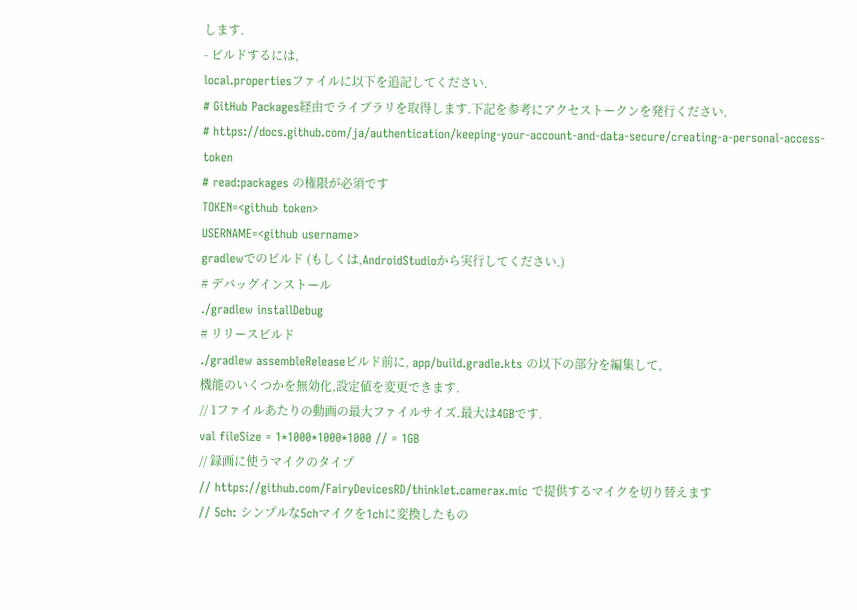します.
- ビルドするには,
local.propertiesファイルに以下を追記してください.
# GitHub Packages経由でライブラリを取得します.下記を参考にアクセストークンを発行ください.
# https://docs.github.com/ja/authentication/keeping-your-account-and-data-secure/creating-a-personal-access-token
# read:packages の権限が必須です
TOKEN=<github token>
USERNAME=<github username>
gradlewでのビルド (もしくは,AndroidStudioから実行してください.)
# デバッグインストール
./gradlew installDebug
# リリースビルド
./gradlew assembleReleaseビルド前に, app/build.gradle.kts の以下の部分を編集して,
機能のいくつかを無効化,設定値を変更できます.
// 1ファイルあたりの動画の最大ファイルサイズ.最大は4GBです.
val fileSize = 1*1000*1000*1000 // = 1GB
// 録画に使うマイクのタイプ
// https://github.com/FairyDevicesRD/thinklet.camerax.mic で提供するマイクを切り替えます
// 5ch: シンプルな5chマイクを1chに変換したもの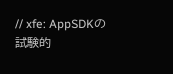// xfe: AppSDKの試験的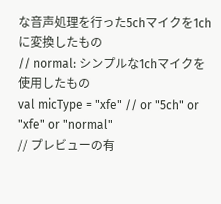な音声処理を行った5chマイクを1chに変換したもの
// normal: シンプルな1chマイクを使用したもの
val micType = "xfe" // or "5ch" or "xfe" or "normal"
// プレビューの有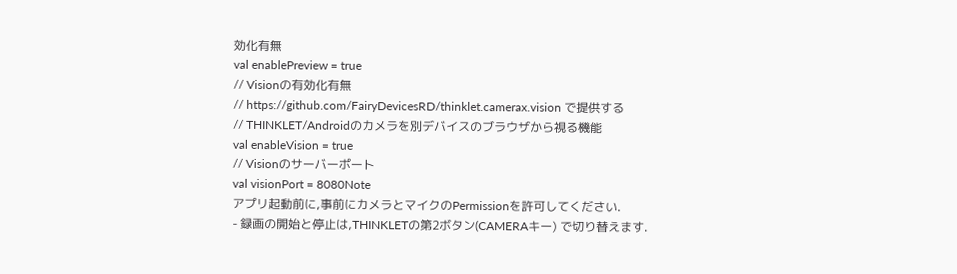効化有無
val enablePreview = true
// Visionの有効化有無
// https://github.com/FairyDevicesRD/thinklet.camerax.vision で提供する
// THINKLET/Androidのカメラを別デバイスのブラウザから視る機能
val enableVision = true
// Visionのサーバーポート
val visionPort = 8080Note
アプリ起動前に,事前にカメラとマイクのPermissionを許可してください.
- 録画の開始と停止は,THINKLETの第2ボタン(CAMERAキー) で切り替えます.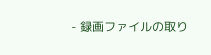- 録画ファイルの取り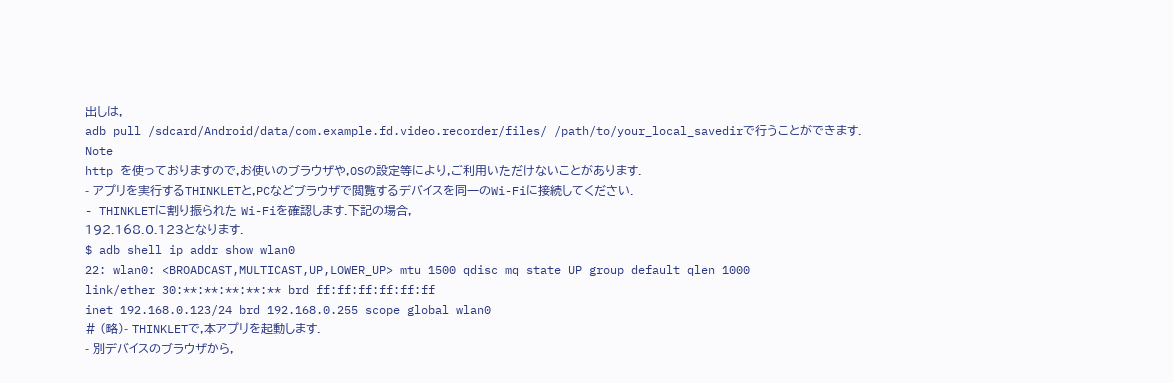出しは,
adb pull /sdcard/Android/data/com.example.fd.video.recorder/files/ /path/to/your_local_savedirで行うことができます.
Note
http を使っておりますので,お使いのブラウザや,OSの設定等により,ご利用いただけないことがあります.
- アプリを実行するTHINKLETと,PCなどブラウザで閲覧するデバイスを同一のWi-Fiに接続してください.
- THINKLETに割り振られた Wi-Fiを確認します.下記の場合,
192.168.0.123となります.
$ adb shell ip addr show wlan0
22: wlan0: <BROADCAST,MULTICAST,UP,LOWER_UP> mtu 1500 qdisc mq state UP group default qlen 1000
link/ether 30:**:**:**:**:** brd ff:ff:ff:ff:ff:ff
inet 192.168.0.123/24 brd 192.168.0.255 scope global wlan0
# (略)- THINKLETで,本アプリを起動します.
- 別デバイスのブラウザから,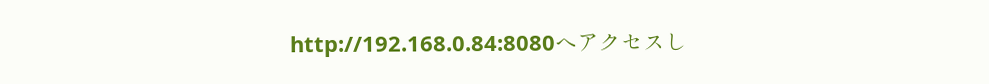http://192.168.0.84:8080へアクセスし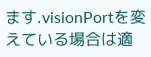ます.visionPortを変えている場合は適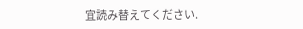宜読み替えてください.